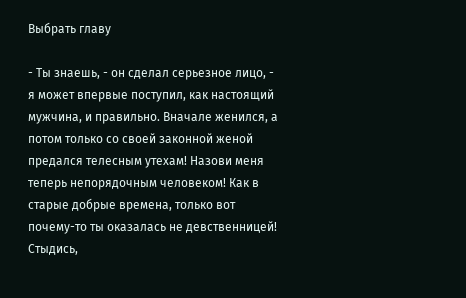Выбрать главу

- Ты знаешь, - он сделал серьезное лицо, - я может впервые поступил, как настоящий мужчина, и правильно. Вначале женился, а потом только со своей законной женой предался телесным утехам! Назови меня теперь непорядочным человеком! Как в старые добрые времена, только вот почему-то ты оказалась не девственницей! Стыдись,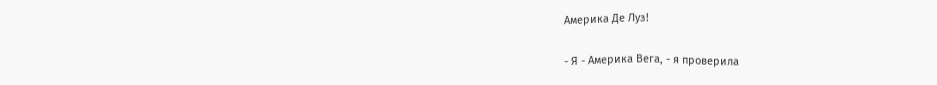Америка Де Луз!

- Я - Америка Вега, - я проверила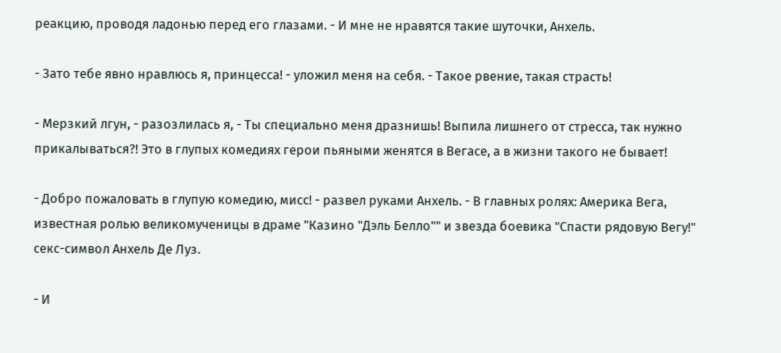реакцию, проводя ладонью перед его глазами. - И мне не нравятся такие шуточки, Анхель.

- Зато тебе явно нравлюсь я, принцесса! - уложил меня на себя. - Такое рвение, такая страсть!

- Мерзкий лгун, - разозлилась я, - Ты специально меня дразнишь! Выпила лишнего от стресса, так нужно прикалываться?! Это в глупых комедиях герои пьяными женятся в Вегасе, а в жизни такого не бывает!

- Добро пожаловать в глупую комедию, мисс! - развел руками Анхель. - В главных ролях: Америка Вега, известная ролью великомученицы в драме "Казино "Дэль Белло"" и звезда боевика "Спасти рядовую Вегу!" секс-символ Анхель Де Луз.

- И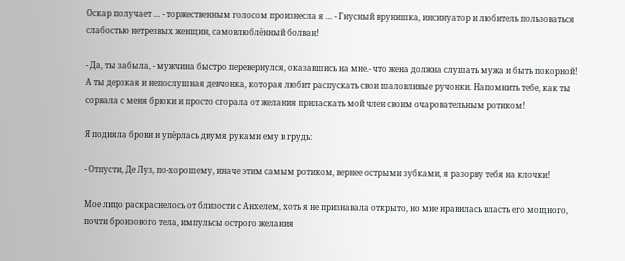Оскар получает … - торжественным голосом произнесла я … - Гнусный врунишка, инсинуатор и любитель пользоваться слабостью нетрезвых женщин, самовлюблённый болван!

- Да, ты забыла, - мужчина быстро перевернулся, оказавшись на мне.- что жена должна слушать мужа и быть покорной! А ты дерзкая и непослушная девчонка, которая любит распускать свои шаловливые ручонки. Напомнить тебе, как ты сорвала с меня брюки и просто сгорала от желания приласкать мой член своим очаровательным ротиком!

Я подняла брови и упёрлась двумя руками ему в грудь:

- Отпусти, Де Луз, по-хорошему, иначе этим самым ротиком, вернее острыми зубками, я разорву тебя на клочки!

Мое лицо раскраснелось от близости с Анхелем, хоть я не признавала открыто, но мне нравилась власть его мощного, почти бронзового тела, импульсы острого желания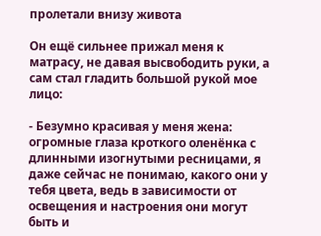пролетали внизу живота

Он ещё сильнее прижал меня к матрасу, не давая высвободить руки, а сам стал гладить большой рукой мое лицо:

- Безумно красивая у меня жена: огромные глаза кроткого оленёнка с длинными изогнутыми ресницами, я даже сейчас не понимаю, какого они у тебя цвета, ведь в зависимости от освещения и настроения они могут быть и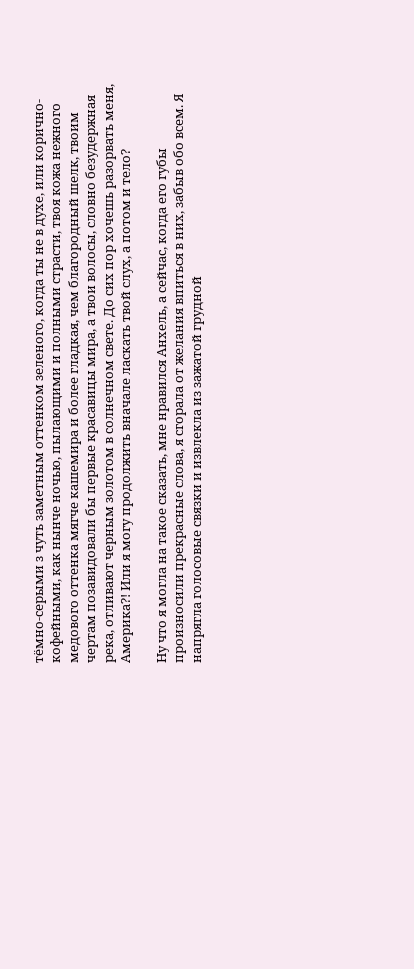тёмно-серыми з чуть заметным оттенком зеленого, когда ты не в духе, или корично-кофейными, как нынче ночью, пылающими и полными страсти, твоя кожа нежного медового оттенка мягче кашемира и более гладкая, чем благородный шелк, твоим чертам позавидовали бы первые красавицы мира, а твои волосы, словно безудержная река, отливают черным золотом в солнечном свете. До сих пор хочешь разорвать меня, Америка?! Или я могу продолжить вначале ласкать твой слух, а потом и тело?

Ну что я могла на такое сказать, мне нравился Анхель, а сейчас, когда его губы произносили прекрасные слова, я сгорала от желания впиться в них, забыв обо всем. Я напрягла голосовые связки и извлекла из зажатой грудной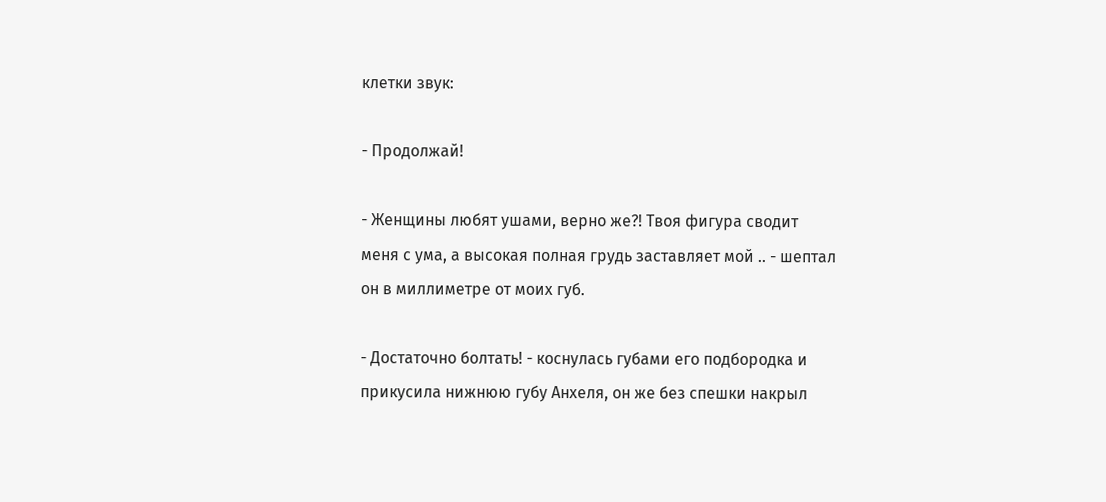клетки звук:

- Продолжай!

- Женщины любят ушами, верно же?! Твоя фигура сводит меня с ума, а высокая полная грудь заставляет мой .. - шептал он в миллиметре от моих губ.

- Достаточно болтать! - коснулась губами его подбородка и прикусила нижнюю губу Анхеля, он же без спешки накрыл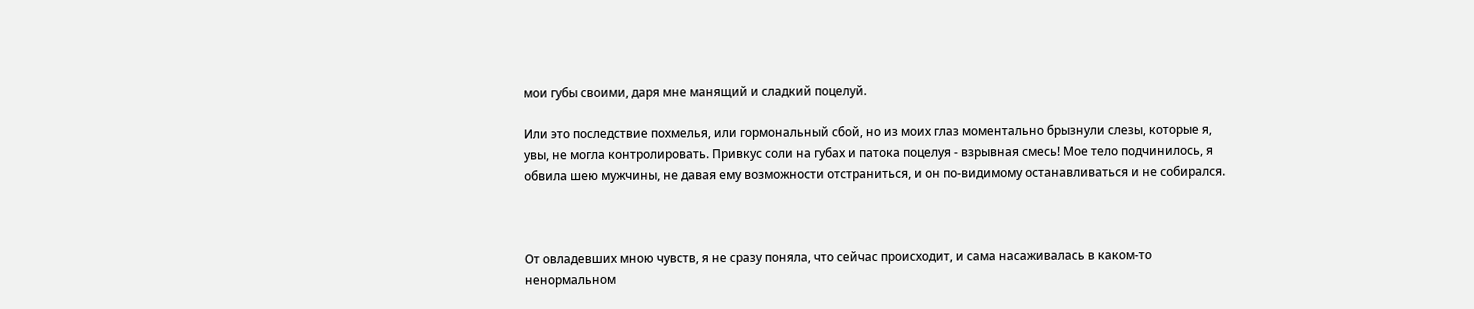мои губы своими, даря мне манящий и сладкий поцелуй.

Или это последствие похмелья, или гормональный сбой, но из моих глаз моментально брызнули слезы, которые я, увы, не могла контролировать. Привкус соли на губах и патока поцелуя - взрывная смесь! Мое тело подчинилось, я обвила шею мужчины, не давая ему возможности отстраниться, и он по-видимому останавливаться и не собирался.



От овладевших мною чувств, я не сразу поняла, что сейчас происходит, и сама насаживалась в каком-то ненормальном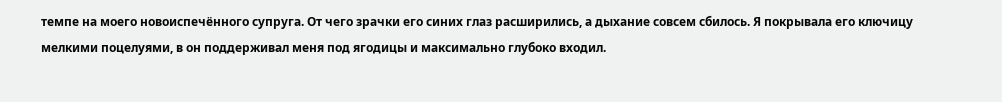темпе на моего новоиспечённого супруга. От чего зрачки его синих глаз расширились, а дыхание совсем сбилось. Я покрывала его ключицу мелкими поцелуями, в он поддерживал меня под ягодицы и максимально глубоко входил.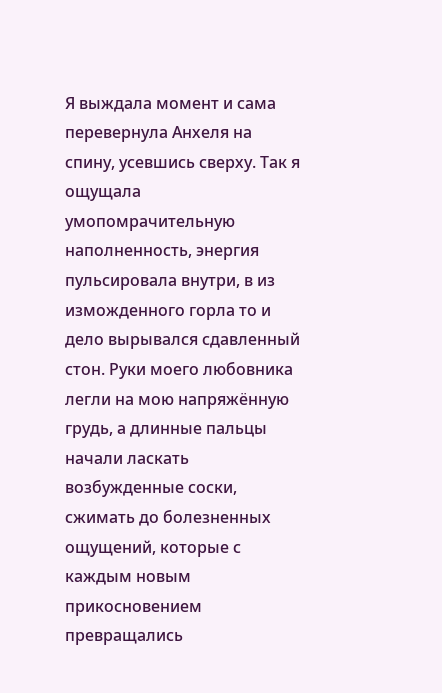Я выждала момент и сама перевернула Анхеля на спину, усевшись сверху. Так я ощущала умопомрачительную наполненность, энергия пульсировала внутри, в из изможденного горла то и дело вырывался сдавленный стон. Руки моего любовника легли на мою напряжённую грудь, а длинные пальцы начали ласкать возбужденные соски, сжимать до болезненных ощущений, которые с каждым новым прикосновением превращались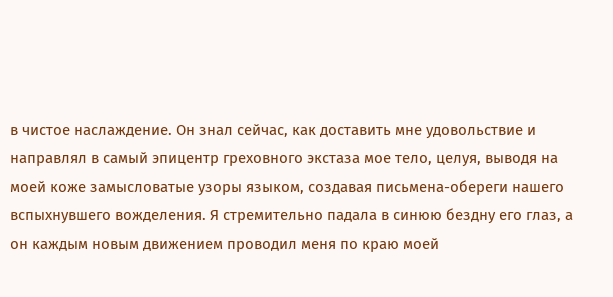в чистое наслаждение. Он знал сейчас, как доставить мне удовольствие и направлял в самый эпицентр греховного экстаза мое тело, целуя, выводя на моей коже замысловатые узоры языком, создавая письмена-обереги нашего вспыхнувшего вожделения. Я стремительно падала в синюю бездну его глаз, а он каждым новым движением проводил меня по краю моей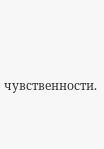чувственности.